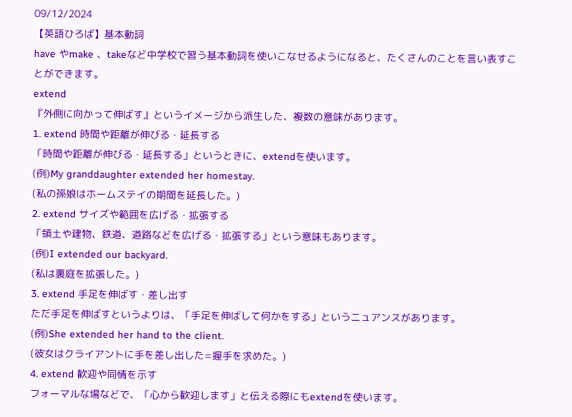09/12/2024
【英語ひろば】基本動詞
have やmake 、takeなど中学校で習う基本動詞を使いこなせるようになると、たくさんのことを言い表すことができます。
extend
『外側に向かって伸ばす』というイメージから派生した、複数の意味があります。
1. extend 時間や距離が伸びる・延長する
「時間や距離が伸びる・延長する」というときに、extendを使います。
(例)My granddaughter extended her homestay.
(私の孫娘はホームステイの期間を延長した。)
2. extend サイズや範囲を広げる・拡張する
「領土や建物、鉄道、道路などを広げる・拡張する」という意味もあります。
(例)I extended our backyard.
(私は裏庭を拡張した。)
3. extend 手足を伸ばす・差し出す
ただ手足を伸ばすというよりは、「手足を伸ばして何かをする」というニュアンスがあります。
(例)She extended her hand to the client.
(彼女はクライアントに手を差し出した=握手を求めた。)
4. extend 歓迎や同情を示す
フォーマルな場などで、「心から歓迎します」と伝える際にもextendを使います。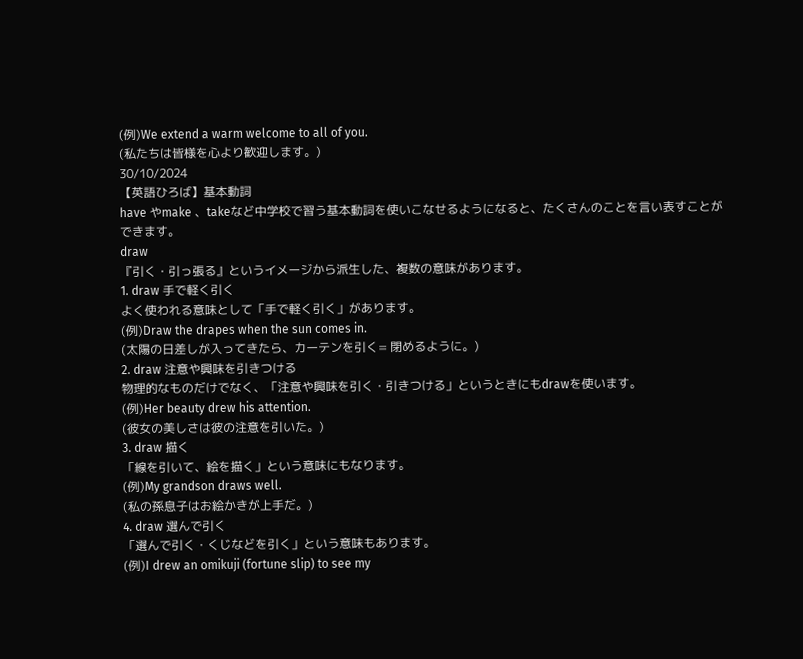(例)We extend a warm welcome to all of you.
(私たちは皆様を心より歓迎します。)
30/10/2024
【英語ひろば】基本動詞
have やmake 、takeなど中学校で習う基本動詞を使いこなせるようになると、たくさんのことを言い表すことができます。
draw
『引く・引っ張る』というイメージから派生した、複数の意味があります。
1. draw 手で軽く引く
よく使われる意味として「手で軽く引く」があります。
(例)Draw the drapes when the sun comes in.
(太陽の日差しが入ってきたら、カーテンを引く= 閉めるように。)
2. draw 注意や興味を引きつける
物理的なものだけでなく、「注意や興味を引く・引きつける」というときにもdrawを使います。
(例)Her beauty drew his attention.
(彼女の美しさは彼の注意を引いた。)
3. draw 描く
「線を引いて、絵を描く」という意味にもなります。
(例)My grandson draws well.
(私の孫息子はお絵かきが上手だ。)
4. draw 選んで引く
「選んで引く・くじなどを引く」という意味もあります。
(例)I drew an omikuji (fortune slip) to see my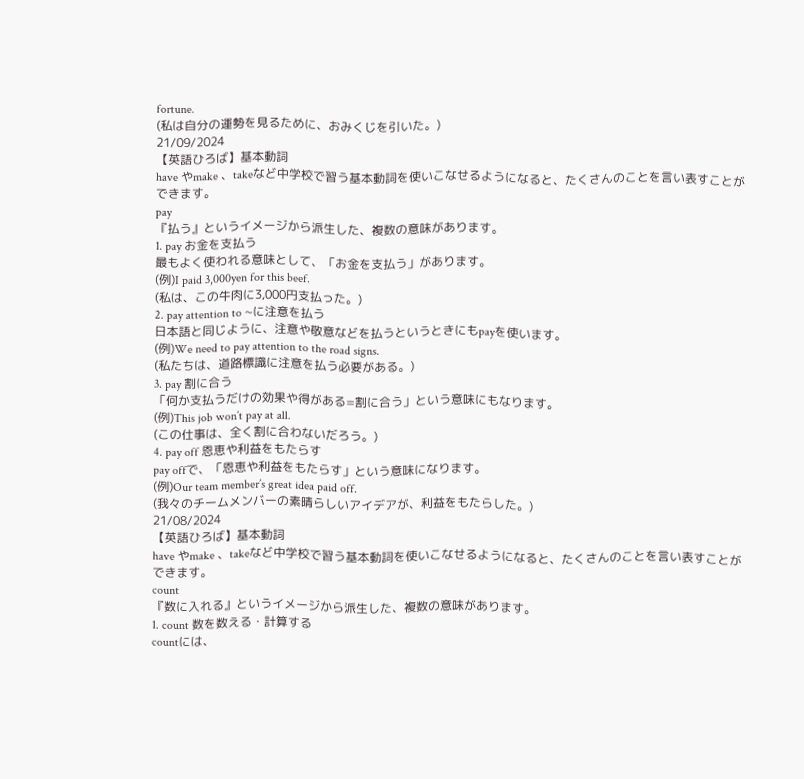fortune.
(私は自分の運勢を見るために、おみくじを引いた。)
21/09/2024
【英語ひろば】基本動詞
have やmake 、takeなど中学校で習う基本動詞を使いこなせるようになると、たくさんのことを言い表すことができます。
pay
『払う』というイメージから派生した、複数の意味があります。
1. pay お金を支払う
最もよく使われる意味として、「お金を支払う」があります。
(例)I paid 3,000yen for this beef.
(私は、この牛肉に3,000円支払った。)
2. pay attention to ~に注意を払う
日本語と同じように、注意や敬意などを払うというときにもpayを使います。
(例)We need to pay attention to the road signs.
(私たちは、道路標識に注意を払う必要がある。)
3. pay 割に合う
「何か支払うだけの効果や得がある=割に合う」という意味にもなります。
(例)This job won’t pay at all.
(この仕事は、全く割に合わないだろう。)
4. pay off 恩恵や利益をもたらす
pay offで、「恩恵や利益をもたらす」という意味になります。
(例)Our team member’s great idea paid off.
(我々のチームメンバーの素晴らしいアイデアが、利益をもたらした。)
21/08/2024
【英語ひろば】基本動詞
have やmake 、takeなど中学校で習う基本動詞を使いこなせるようになると、たくさんのことを言い表すことができます。
count
『数に入れる』というイメージから派生した、複数の意味があります。
1. count 数を数える・計算する
countには、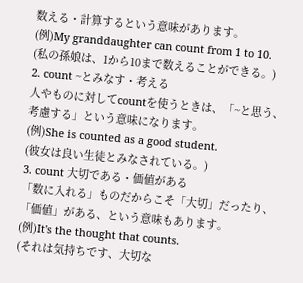数える・計算するという意味があります。
(例)My granddaughter can count from 1 to 10.
(私の孫娘は、1から10まで数えることができる。)
2. count ~とみなす・考える
人やものに対してcountを使うときは、「~と思う、考慮する」という意味になります。
(例)She is counted as a good student.
(彼女は良い生徒とみなされている。)
3. count 大切である・価値がある
「数に入れる」ものだからこそ「大切」だったり、「価値」がある、という意味もあります。
(例)It's the thought that counts.
(それは気持ちです、大切な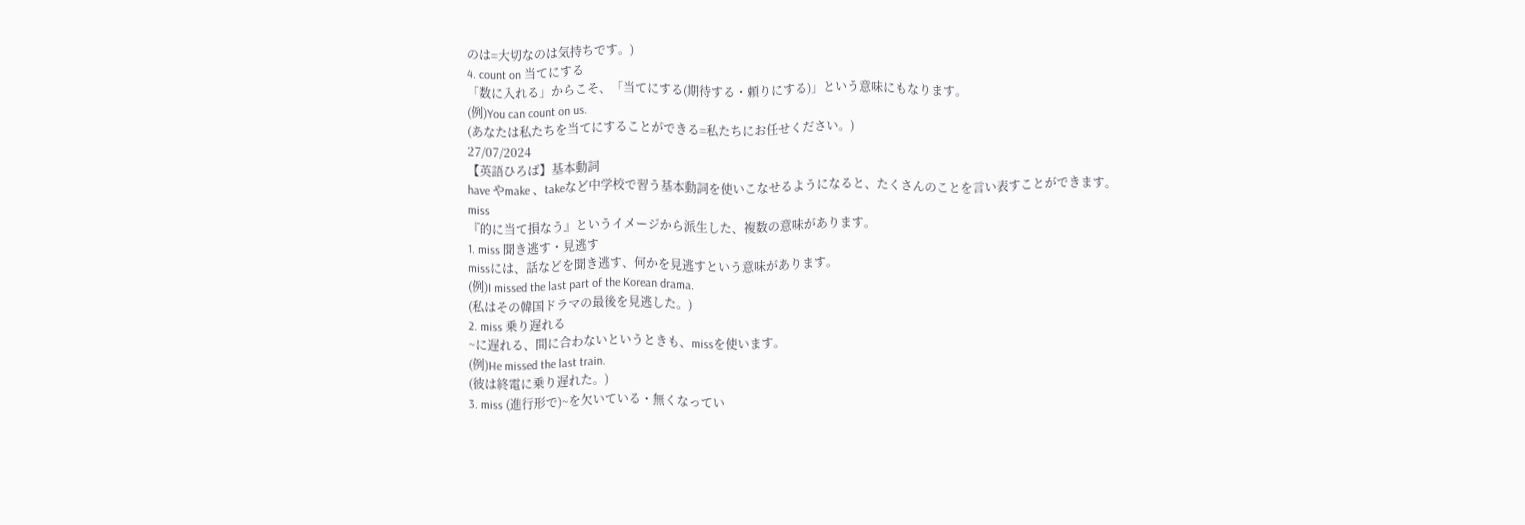のは=大切なのは気持ちです。)
4. count on 当てにする
「数に入れる」からこそ、「当てにする(期待する・頼りにする)」という意味にもなります。
(例)You can count on us.
(あなたは私たちを当てにすることができる=私たちにお任せください。)
27/07/2024
【英語ひろば】基本動詞
have やmake 、takeなど中学校で習う基本動詞を使いこなせるようになると、たくさんのことを言い表すことができます。
miss
『的に当て損なう』というイメージから派生した、複数の意味があります。
1. miss 聞き逃す・見逃す
missには、話などを聞き逃す、何かを見逃すという意味があります。
(例)I missed the last part of the Korean drama.
(私はその韓国ドラマの最後を見逃した。)
2. miss 乗り遅れる
~に遅れる、間に合わないというときも、missを使います。
(例)He missed the last train.
(彼は終電に乗り遅れた。)
3. miss (進行形で)~を欠いている・無くなってい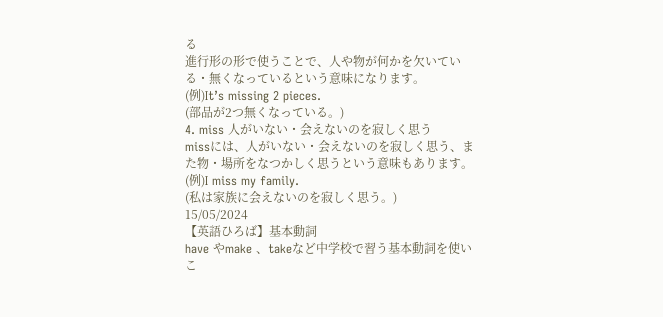る
進行形の形で使うことで、人や物が何かを欠いている・無くなっているという意味になります。
(例)It’s missing 2 pieces.
(部品が2つ無くなっている。)
4. miss 人がいない・会えないのを寂しく思う
missには、人がいない・会えないのを寂しく思う、また物・場所をなつかしく思うという意味もあります。
(例)I miss my family.
(私は家族に会えないのを寂しく思う。)
15/05/2024
【英語ひろば】基本動詞
have やmake 、takeなど中学校で習う基本動詞を使いこ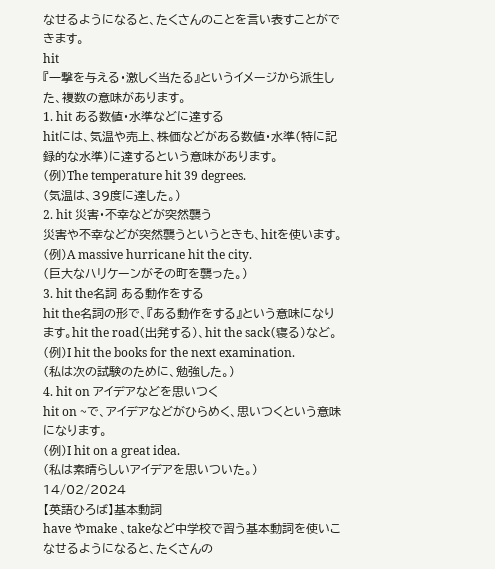なせるようになると、たくさんのことを言い表すことができます。
hit
『一撃を与える・激しく当たる』というイメージから派生した、複数の意味があります。
1. hit ある数値・水準などに達する
hitには、気温や売上、株価などがある数値・水準(特に記録的な水準)に達するという意味があります。
(例)The temperature hit 39 degrees.
(気温は、39度に達した。)
2. hit 災害・不幸などが突然襲う
災害や不幸などが突然襲うというときも、hitを使います。
(例)A massive hurricane hit the city.
(巨大なハリケーンがその町を襲った。)
3. hit the名詞 ある動作をする
hit the名詞の形で、『ある動作をする』という意味になります。hit the road(出発する)、hit the sack(寝る)など。
(例)I hit the books for the next examination.
(私は次の試験のために、勉強した。)
4. hit on アイデアなどを思いつく
hit on ~で、アイデアなどがひらめく、思いつくという意味になります。
(例)I hit on a great idea.
(私は素晴らしいアイデアを思いついた。)
14/02/2024
【英語ひろば】基本動詞
have やmake 、takeなど中学校で習う基本動詞を使いこなせるようになると、たくさんの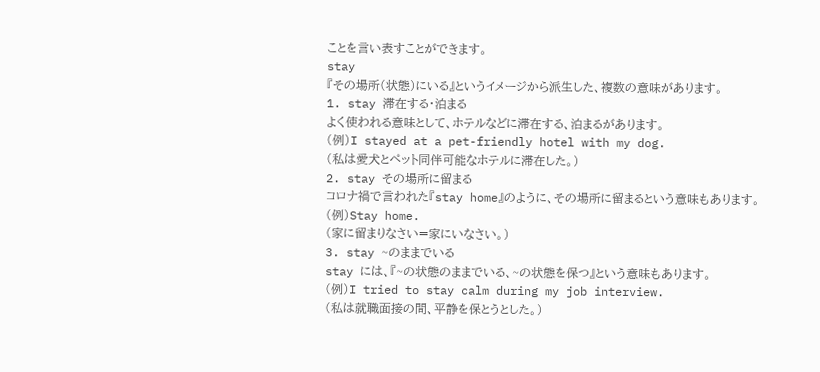ことを言い表すことができます。
stay
『その場所(状態)にいる』というイメージから派生した、複数の意味があります。
1. stay 滞在する・泊まる
よく使われる意味として、ホテルなどに滞在する、泊まるがあります。
(例)I stayed at a pet-friendly hotel with my dog.
(私は愛犬とペット同伴可能なホテルに滞在した。)
2. stay その場所に留まる
コロナ禍で言われた『stay home』のように、その場所に留まるという意味もあります。
(例)Stay home.
(家に留まりなさい=家にいなさい。)
3. stay ~のままでいる
stay には、『~の状態のままでいる、~の状態を保つ』という意味もあります。
(例)I tried to stay calm during my job interview.
(私は就職面接の間、平静を保とうとした。)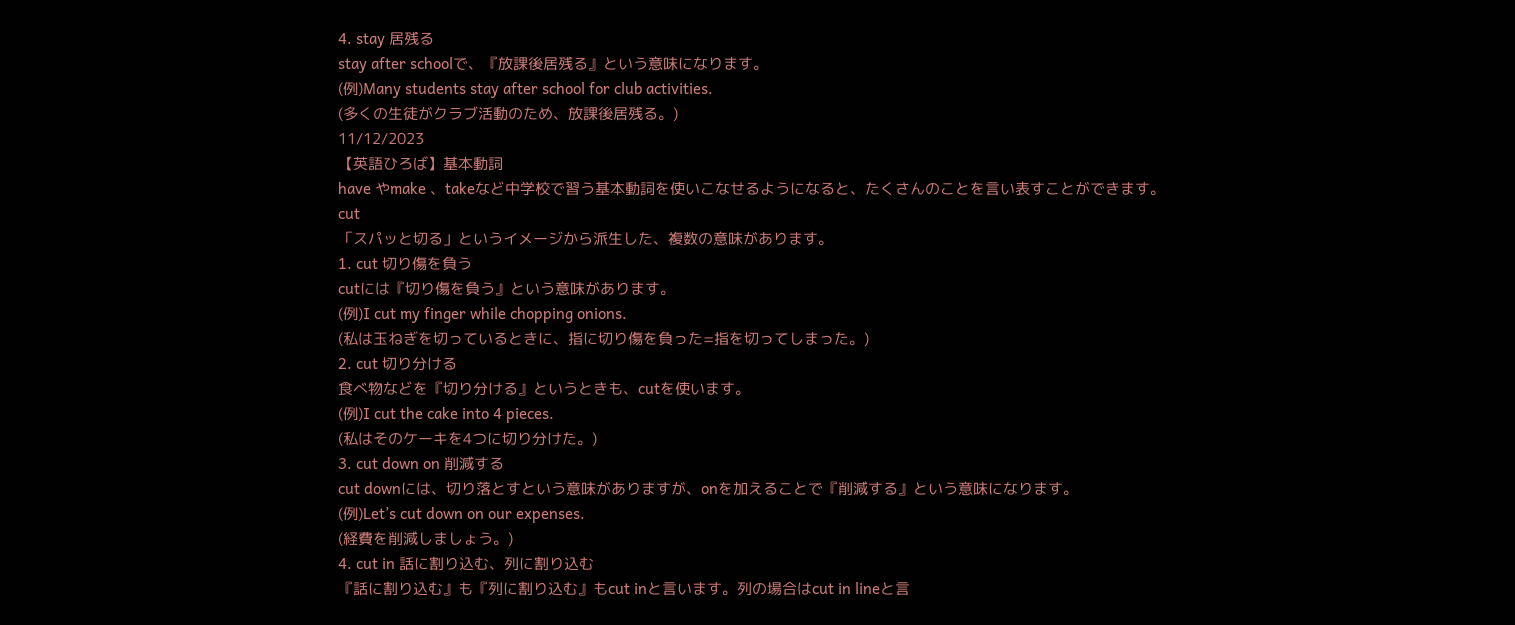4. stay 居残る
stay after schoolで、『放課後居残る』という意味になります。
(例)Many students stay after school for club activities.
(多くの生徒がクラブ活動のため、放課後居残る。)
11/12/2023
【英語ひろば】基本動詞
have やmake 、takeなど中学校で習う基本動詞を使いこなせるようになると、たくさんのことを言い表すことができます。
cut
「スパッと切る」というイメージから派生した、複数の意味があります。
1. cut 切り傷を負う
cutには『切り傷を負う』という意味があります。
(例)I cut my finger while chopping onions.
(私は玉ねぎを切っているときに、指に切り傷を負った=指を切ってしまった。)
2. cut 切り分ける
食べ物などを『切り分ける』というときも、cutを使います。
(例)I cut the cake into 4 pieces.
(私はそのケーキを4つに切り分けた。)
3. cut down on 削減する
cut downには、切り落とすという意味がありますが、onを加えることで『削減する』という意味になります。
(例)Let’s cut down on our expenses.
(経費を削減しましょう。)
4. cut in 話に割り込む、列に割り込む
『話に割り込む』も『列に割り込む』もcut inと言います。列の場合はcut in lineと言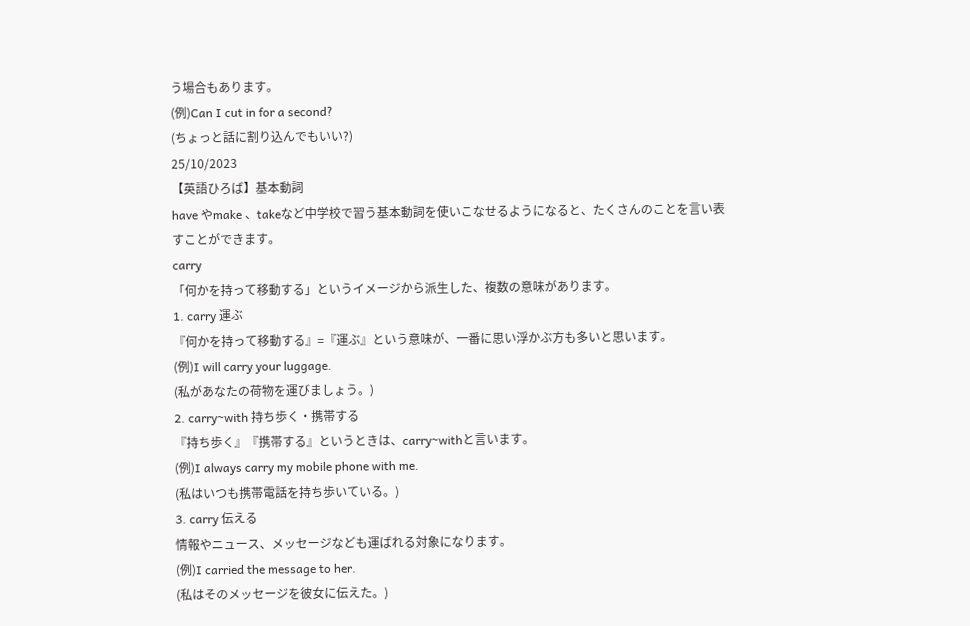う場合もあります。
(例)Can I cut in for a second?
(ちょっと話に割り込んでもいい?)
25/10/2023
【英語ひろば】基本動詞
have やmake 、takeなど中学校で習う基本動詞を使いこなせるようになると、たくさんのことを言い表すことができます。
carry
「何かを持って移動する」というイメージから派生した、複数の意味があります。
1. carry 運ぶ
『何かを持って移動する』=『運ぶ』という意味が、一番に思い浮かぶ方も多いと思います。
(例)I will carry your luggage.
(私があなたの荷物を運びましょう。)
2. carry~with 持ち歩く・携帯する
『持ち歩く』『携帯する』というときは、carry~withと言います。
(例)I always carry my mobile phone with me.
(私はいつも携帯電話を持ち歩いている。)
3. carry 伝える
情報やニュース、メッセージなども運ばれる対象になります。
(例)I carried the message to her.
(私はそのメッセージを彼女に伝えた。)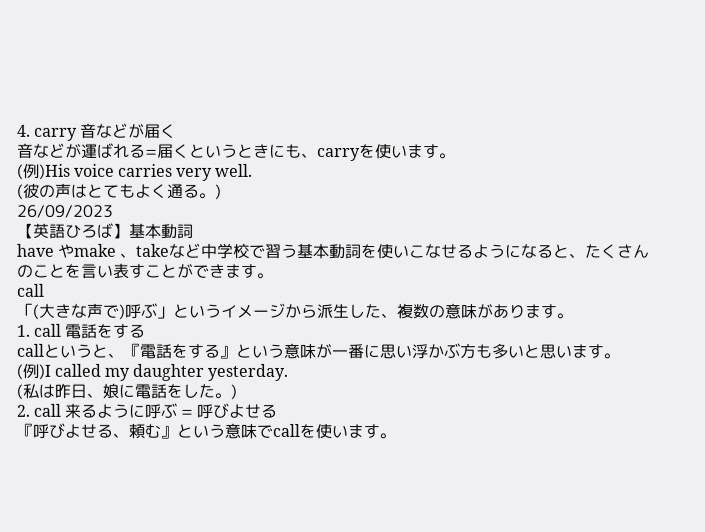4. carry 音などが届く
音などが運ばれる=届くというときにも、carryを使います。
(例)His voice carries very well.
(彼の声はとてもよく通る。)
26/09/2023
【英語ひろば】基本動詞
have やmake 、takeなど中学校で習う基本動詞を使いこなせるようになると、たくさんのことを言い表すことができます。
call
「(大きな声で)呼ぶ」というイメージから派生した、複数の意味があります。
1. call 電話をする
callというと、『電話をする』という意味が一番に思い浮かぶ方も多いと思います。
(例)I called my daughter yesterday.
(私は昨日、娘に電話をした。)
2. call 来るように呼ぶ = 呼びよせる
『呼びよせる、頼む』という意味でcallを使います。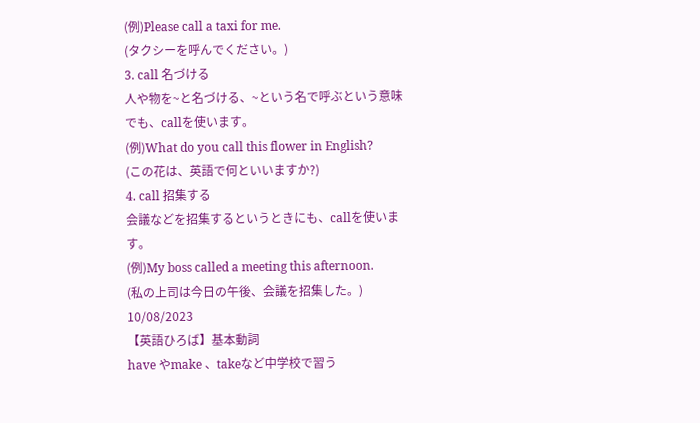(例)Please call a taxi for me.
(タクシーを呼んでください。)
3. call 名づける
人や物を~と名づける、~という名で呼ぶという意味でも、callを使います。
(例)What do you call this flower in English?
(この花は、英語で何といいますか?)
4. call 招集する
会議などを招集するというときにも、callを使います。
(例)My boss called a meeting this afternoon.
(私の上司は今日の午後、会議を招集した。)
10/08/2023
【英語ひろば】基本動詞
have やmake 、takeなど中学校で習う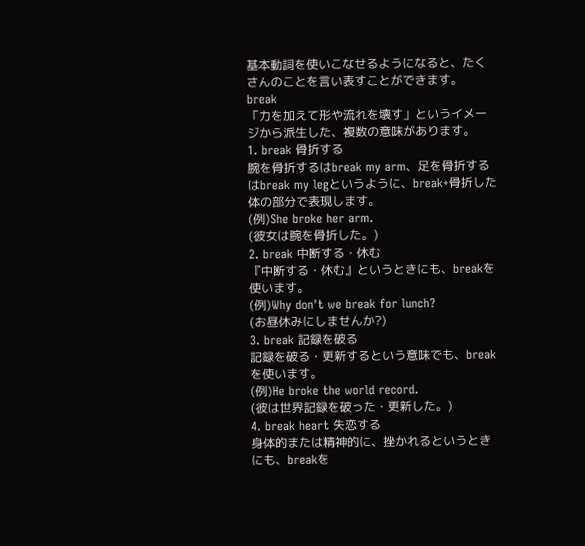基本動詞を使いこなせるようになると、たくさんのことを言い表すことができます。
break
「力を加えて形や流れを壊す」というイメージから派生した、複数の意味があります。
1. break 骨折する
腕を骨折するはbreak my arm、足を骨折するはbreak my legというように、break+骨折した体の部分で表現します。
(例)She broke her arm.
(彼女は腕を骨折した。)
2. break 中断する・休む
『中断する・休む』というときにも、breakを使います。
(例)Why don't we break for lunch?
(お昼休みにしませんか?)
3. break 記録を破る
記録を破る・更新するという意味でも、breakを使います。
(例)He broke the world record.
(彼は世界記録を破った・更新した。)
4. break heart 失恋する
身体的または精神的に、挫かれるというときにも、breakを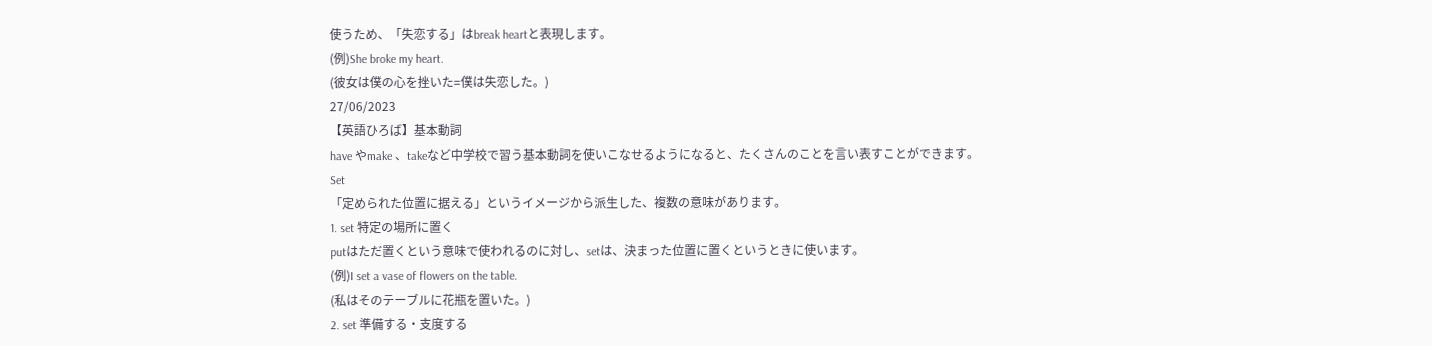使うため、「失恋する」はbreak heartと表現します。
(例)She broke my heart.
(彼女は僕の心を挫いた=僕は失恋した。)
27/06/2023
【英語ひろば】基本動詞
have やmake 、takeなど中学校で習う基本動詞を使いこなせるようになると、たくさんのことを言い表すことができます。
Set
「定められた位置に据える」というイメージから派生した、複数の意味があります。
1. set 特定の場所に置く
putはただ置くという意味で使われるのに対し、setは、決まった位置に置くというときに使います。
(例)I set a vase of flowers on the table.
(私はそのテーブルに花瓶を置いた。)
2. set 準備する・支度する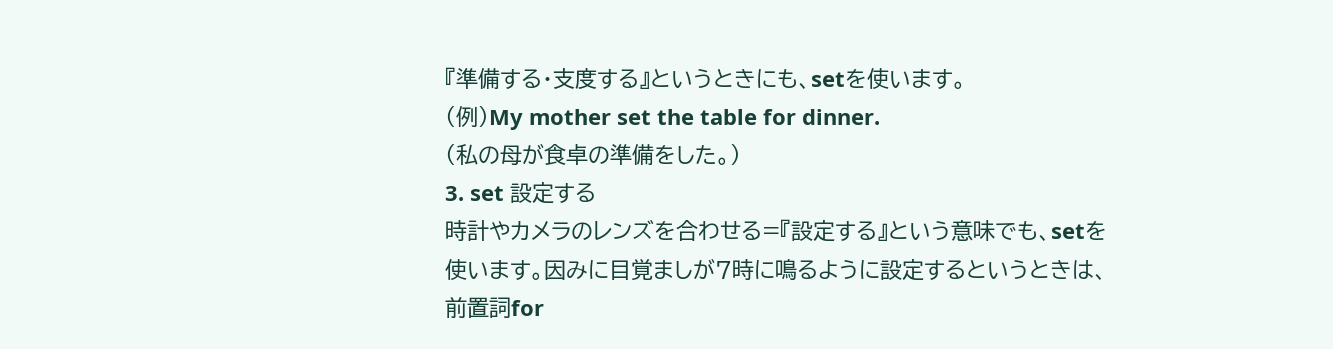『準備する・支度する』というときにも、setを使います。
(例)My mother set the table for dinner.
(私の母が食卓の準備をした。)
3. set 設定する
時計やカメラのレンズを合わせる=『設定する』という意味でも、setを使います。因みに目覚ましが7時に鳴るように設定するというときは、前置詞for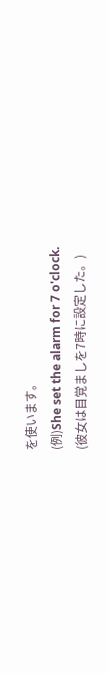を使います。
(例)She set the alarm for 7 o'clock.
(彼女は目覚ましを7時に設定した。)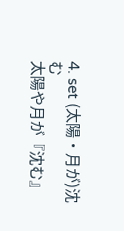4. set (太陽・月が)沈む
太陽や月が『沈む』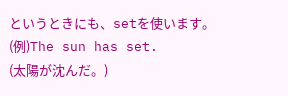というときにも、setを使います。
(例)The sun has set.
(太陽が沈んだ。)